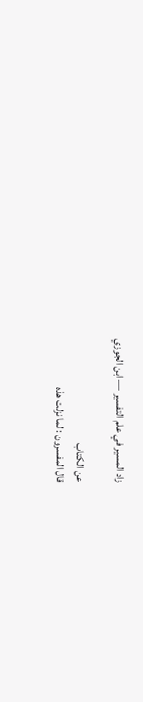زاد المسير في علم التفسير — ابن الجوزي

عن الكتاب
قال المفسرون : لما نزلت هذه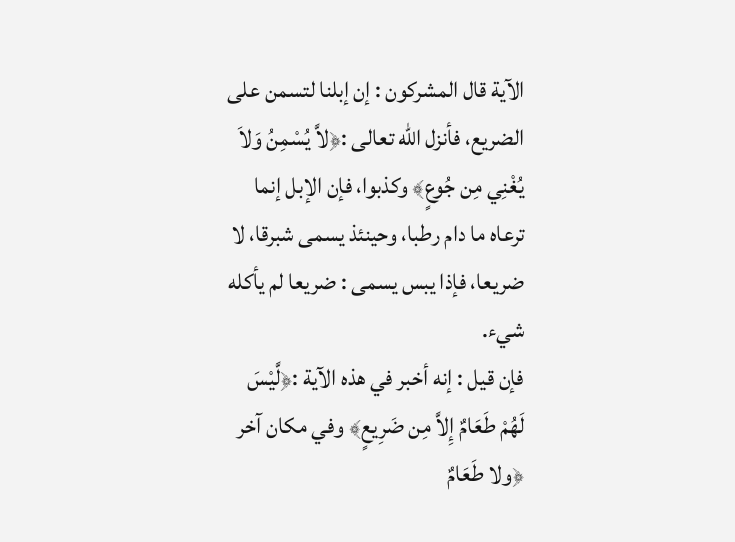الآية قال المشركون : إن إبلنا لتسمن على الضريع، فأنزل الله تعالى :﴿لاَّ يُسْمِنُ وَلاَ يُغْنِي مِن جُوعٍ﴾ وكذبوا، فإن الإبل إنما ترعاه ما دام رطبا، وحينئذ يسمى شبرقا، لا ضريعا، فإذا يبس يسمى : ضريعا لم يأكله شيء.
فإن قيل : إنه أخبر في هذه الآية :﴿لَّيْسَ لَهُمْ طَعَامٌ إِلاَّ مِن ضَرِيعٍ﴾ وفي مكان آخر ﴿ولا طَعَامٌ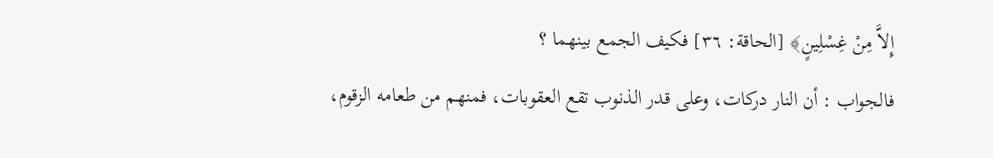إِلاَّ مِنْ غِسْلِينٍ﴾ [الحاقة: ٣٦] فكيف الجمع بينهما ؟
فالجواب : أن النار دركات، وعلى قدر الذنوب تقع العقوبات، فمنهم من طعامه الزقوم،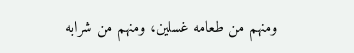ومنهم من طعامه غسلين، ومنهم من شرابه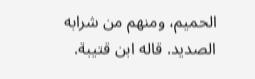الحميم، ومنهم من شرابه الصديد. قاله ابن قتيبة.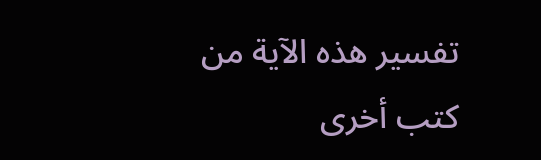تفسير هذه الآية من كتب أخرى